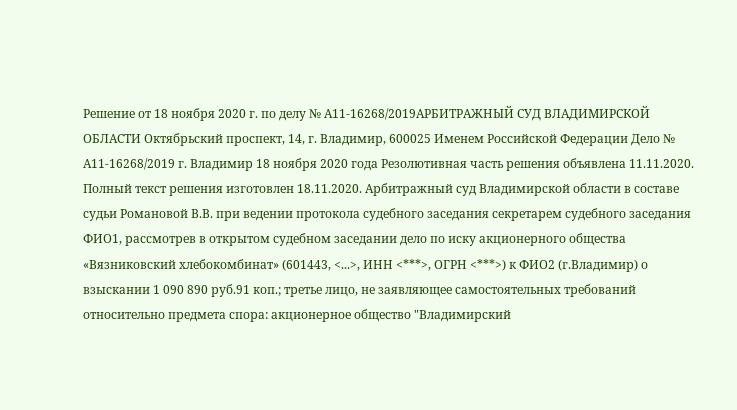Решение от 18 ноября 2020 г. по делу № А11-16268/2019АРБИТРАЖНЫЙ СУД ВЛАДИМИРСКОЙ ОБЛАСТИ Октябрьский проспект, 14, г. Владимир, 600025 Именем Российской Федерации Дело № А11-16268/2019 г. Владимир 18 ноября 2020 года Резолютивная часть решения объявлена 11.11.2020. Полный текст решения изготовлен 18.11.2020. Арбитражный суд Владимирской области в составе судьи Романовой В.В. при ведении протокола судебного заседания секретарем судебного заседания ФИО1, рассмотрев в открытом судебном заседании дело по иску акционерного общества «Вязниковский хлебокомбинат» (601443, <...>, ИНН <***>, ОГРН <***>) к ФИО2 (г.Владимир) о взыскании 1 090 890 руб.91 коп.; третье лицо, не заявляющее самостоятельных требований относительно предмета спора: акционерное общество "Владимирский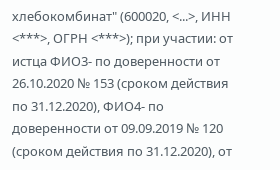хлебокомбинат" (600020, <...>, ИНН <***>, ОГРН <***>); при участии: от истца ФИО3- по доверенности от 26.10.2020 № 153 (сроком действия по 31.12.2020), ФИО4- по доверенности от 09.09.2019 № 120 (сроком действия по 31.12.2020), от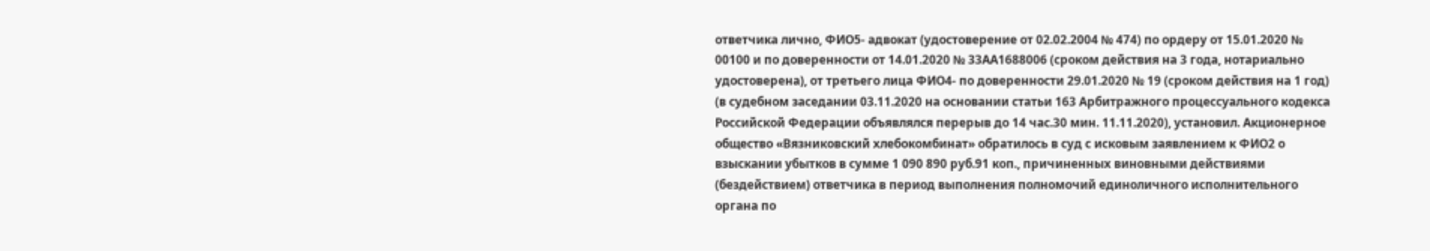ответчика лично, ФИО5- адвокат (удостоверение от 02.02.2004 № 474) по ордеру от 15.01.2020 № 00100 и по доверенности от 14.01.2020 № 33АА1688006 (сроком действия на 3 года, нотариально удостоверена), от третьего лица ФИО4- по доверенности 29.01.2020 № 19 (сроком действия на 1 год) (в судебном заседании 03.11.2020 на основании статьи 163 Арбитражного процессуального кодекса Российской Федерации объявлялся перерыв до 14 час.30 мин. 11.11.2020), установил. Акционерное общество «Вязниковский хлебокомбинат» обратилось в суд с исковым заявлением к ФИО2 о взыскании убытков в сумме 1 090 890 руб.91 коп., причиненных виновными действиями (бездействием) ответчика в период выполнения полномочий единоличного исполнительного органа по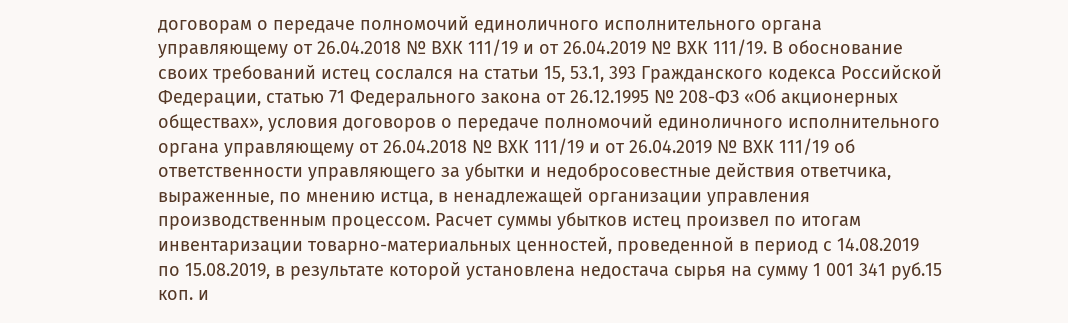договорам о передаче полномочий единоличного исполнительного органа управляющему от 26.04.2018 № ВХК 111/19 и от 26.04.2019 № ВХК 111/19. В обоснование своих требований истец сослался на статьи 15, 53.1, 393 Гражданского кодекса Российской Федерации, статью 71 Федерального закона от 26.12.1995 № 208-ФЗ «Об акционерных обществах», условия договоров о передаче полномочий единоличного исполнительного органа управляющему от 26.04.2018 № ВХК 111/19 и от 26.04.2019 № ВХК 111/19 об ответственности управляющего за убытки и недобросовестные действия ответчика, выраженные, по мнению истца, в ненадлежащей организации управления производственным процессом. Расчет суммы убытков истец произвел по итогам инвентаризации товарно-материальных ценностей, проведенной в период с 14.08.2019 по 15.08.2019, в результате которой установлена недостача сырья на сумму 1 001 341 руб.15 коп. и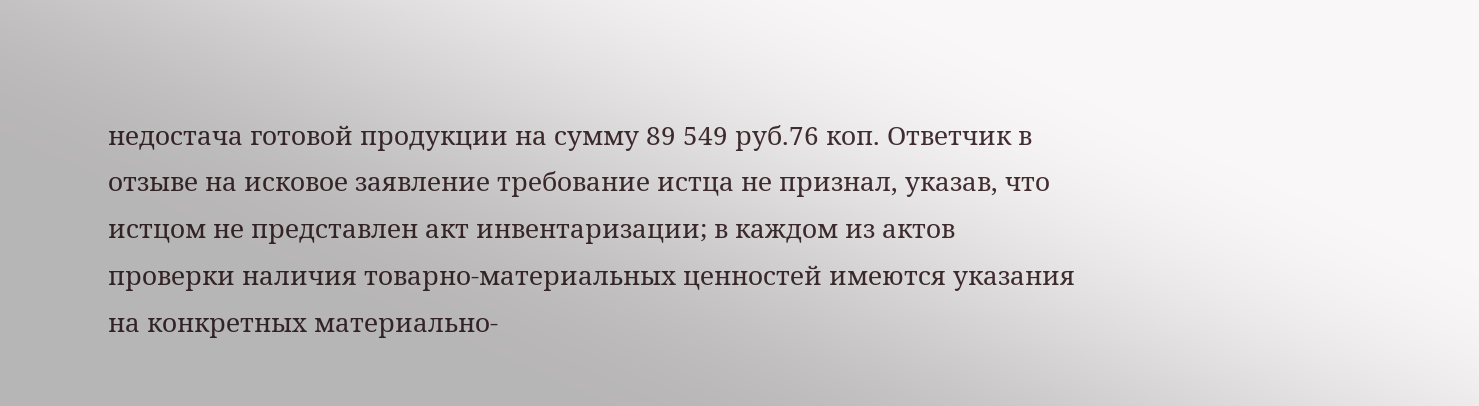недостача готовой продукции на сумму 89 549 руб.76 коп. Ответчик в отзыве на исковое заявление требование истца не признал, указав, что истцом не представлен акт инвентаризации; в каждом из актов проверки наличия товарно-материальных ценностей имеются указания на конкретных материально-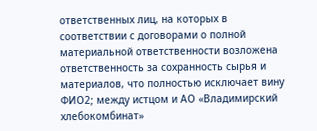ответственных лиц, на которых в соответствии с договорами о полной материальной ответственности возложена ответственность за сохранность сырья и материалов, что полностью исключает вину ФИО2; между истцом и АО «Владимирский хлебокомбинат»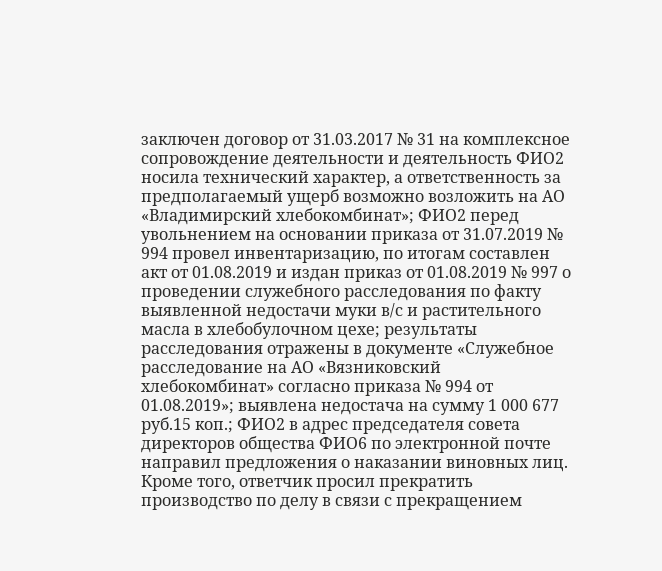заключен договор от 31.03.2017 № 31 на комплексное сопровождение деятельности и деятельность ФИО2 носила технический характер, а ответственность за предполагаемый ущерб возможно возложить на АО «Владимирский хлебокомбинат»; ФИО2 перед увольнением на основании приказа от 31.07.2019 № 994 провел инвентаризацию, по итогам составлен акт от 01.08.2019 и издан приказ от 01.08.2019 № 997 о проведении служебного расследования по факту выявленной недостачи муки в/с и растительного масла в хлебобулочном цехе; результаты расследования отражены в документе «Служебное расследование на АО «Вязниковский хлебокомбинат» согласно приказа № 994 от 01.08.2019»; выявлена недостача на сумму 1 000 677 руб.15 коп.; ФИО2 в адрес председателя совета директоров общества ФИО6 по электронной почте направил предложения о наказании виновных лиц. Кроме того, ответчик просил прекратить производство по делу в связи с прекращением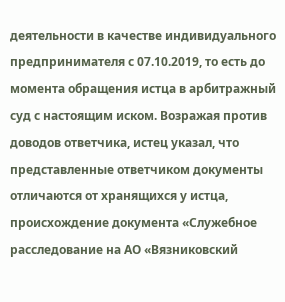деятельности в качестве индивидуального предпринимателя с 07.10.2019, то есть до момента обращения истца в арбитражный суд с настоящим иском. Возражая против доводов ответчика, истец указал, что представленные ответчиком документы отличаются от хранящихся у истца, происхождение документа «Служебное расследование на АО «Вязниковский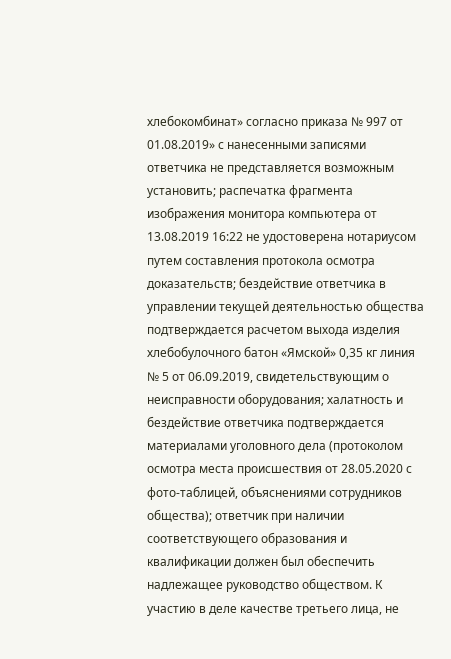хлебокомбинат» согласно приказа № 997 от 01.08.2019» с нанесенными записями ответчика не представляется возможным установить; распечатка фрагмента изображения монитора компьютера от 13.08.2019 16:22 не удостоверена нотариусом путем составления протокола осмотра доказательств; бездействие ответчика в управлении текущей деятельностью общества подтверждается расчетом выхода изделия хлебобулочного батон «Ямской» 0,35 кг линия № 5 от 06.09.2019, свидетельствующим о неисправности оборудования; халатность и бездействие ответчика подтверждается материалами уголовного дела (протоколом осмотра места происшествия от 28.05.2020 с фото-таблицей, объяснениями сотрудников общества); ответчик при наличии соответствующего образования и квалификации должен был обеспечить надлежащее руководство обществом. К участию в деле качестве третьего лица, не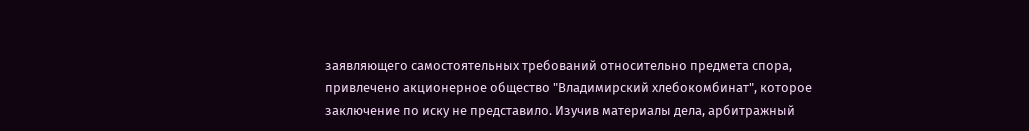заявляющего самостоятельных требований относительно предмета спора, привлечено акционерное общество "Владимирский хлебокомбинат", которое заключение по иску не представило. Изучив материалы дела, арбитражный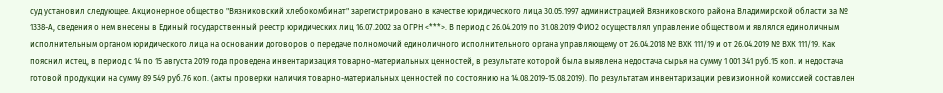суд установил следующее. Акционерное общество "Вязниковский хлебокомбинат" зарегистрировано в качестве юридического лица 30.05.1997 администрацией Вязниковского района Владимирской области за № 1338-А, сведения о нем внесены в Единый государственный реестр юридических лиц 16.07.2002 за ОГРН <***>. В период с 26.04.2019 по 31.08.2019 ФИО2 осуществлял управление обществом и являлся единоличным исполнительным органом юридического лица на основании договоров о передаче полномочий единоличного исполнительного органа управляющему от 26.04.2018 № ВХК 111/19 и от 26.04.2019 № ВХК 111/19. Как пояснил истец, в период с 14 по 15 августа 2019 года проведена инвентаризация товарно-материальных ценностей, в результате которой была выявлена недостача сырья на сумму 1 001 341 руб.15 коп. и недостача готовой продукции на сумму 89 549 руб.76 коп. (акты проверки наличия товарно-материальных ценностей по состоянию на 14.08.2019-15.08.2019). По результатам инвентаризации ревизионной комиссией составлен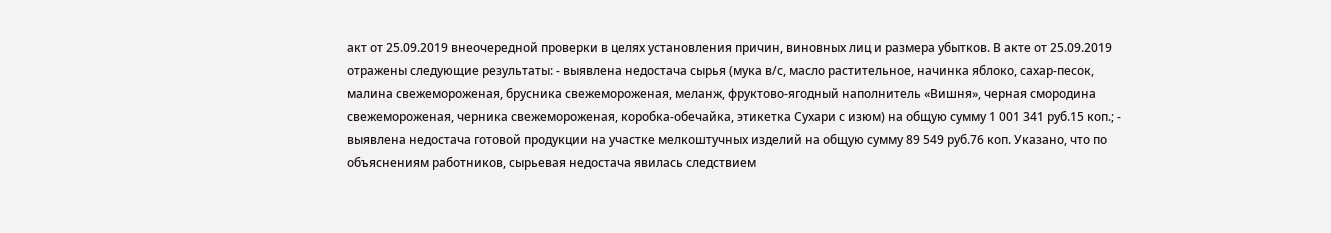акт от 25.09.2019 внеочередной проверки в целях установления причин, виновных лиц и размера убытков. В акте от 25.09.2019 отражены следующие результаты: - выявлена недостача сырья (мука в/с, масло растительное, начинка яблоко, сахар-песок, малина свежемороженая, брусника свежемороженая, меланж, фруктово-ягодный наполнитель «Вишня», черная смородина свежемороженая, черника свежемороженая, коробка-обечайка, этикетка Сухари с изюм) на общую сумму 1 001 341 руб.15 коп.; - выявлена недостача готовой продукции на участке мелкоштучных изделий на общую сумму 89 549 руб.76 коп. Указано, что по объяснениям работников, сырьевая недостача явилась следствием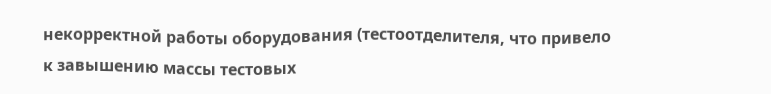некорректной работы оборудования (тестоотделителя, что привело к завышению массы тестовых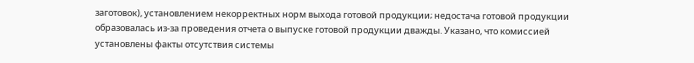заготовок), установлением некорректных норм выхода готовой продукции; недостача готовой продукции образовалась из-за проведения отчета о выпуске готовой продукции дважды. Указано, что комиссией установлены факты отсутствия системы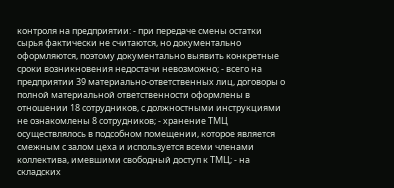контроля на предприятии: - при передаче смены остатки сырья фактически не считаются, но документально оформляются, поэтому документально выявить конкретные сроки возникновения недостачи невозможно; - всего на предприятии 39 материально-ответственных лиц, договоры о полной материальной ответственности оформлены в отношении 18 сотрудников, с должностными инструкциями не ознакомлены 8 сотрудников; - хранение ТМЦ осуществлялось в подсобном помещении, которое является смежным с залом цеха и используется всеми членами коллектива, имевшими свободный доступ к ТМЦ; - на складских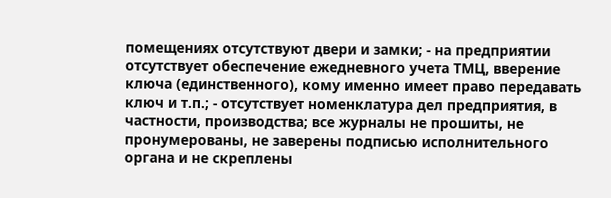помещениях отсутствуют двери и замки; - на предприятии отсутствует обеспечение ежедневного учета ТМЦ, вверение ключа (единственного), кому именно имеет право передавать ключ и т.п.; - отсутствует номенклатура дел предприятия, в частности, производства; все журналы не прошиты, не пронумерованы, не заверены подписью исполнительного органа и не скреплены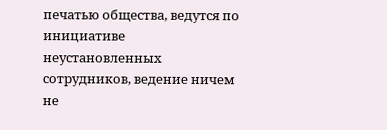печатью общества, ведутся по инициативе неустановленных сотрудников, ведение ничем не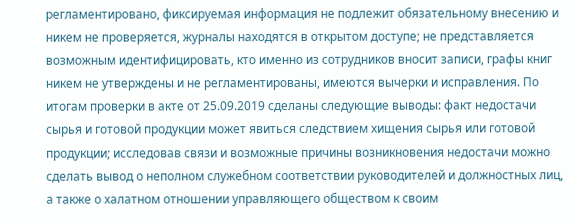регламентировано, фиксируемая информация не подлежит обязательному внесению и никем не проверяется, журналы находятся в открытом доступе; не представляется возможным идентифицировать, кто именно из сотрудников вносит записи, графы книг никем не утверждены и не регламентированы, имеются вычерки и исправления. По итогам проверки в акте от 25.09.2019 сделаны следующие выводы: факт недостачи сырья и готовой продукции может явиться следствием хищения сырья или готовой продукции; исследовав связи и возможные причины возникновения недостачи можно сделать вывод о неполном служебном соответствии руководителей и должностных лиц, а также о халатном отношении управляющего обществом к своим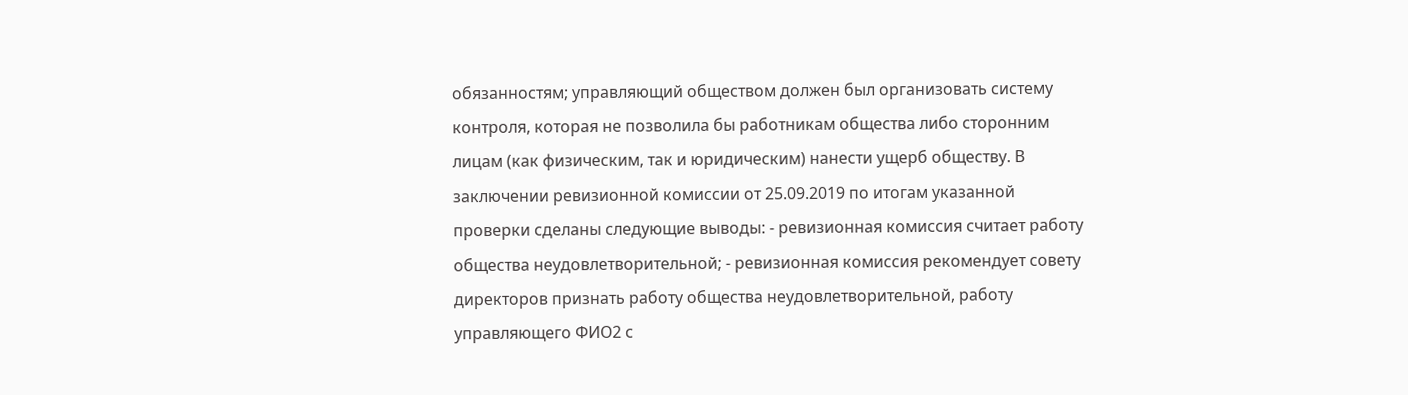обязанностям; управляющий обществом должен был организовать систему контроля, которая не позволила бы работникам общества либо сторонним лицам (как физическим, так и юридическим) нанести ущерб обществу. В заключении ревизионной комиссии от 25.09.2019 по итогам указанной проверки сделаны следующие выводы: - ревизионная комиссия считает работу общества неудовлетворительной; - ревизионная комиссия рекомендует совету директоров признать работу общества неудовлетворительной, работу управляющего ФИО2 с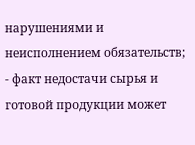нарушениями и неисполнением обязательств; - факт недостачи сырья и готовой продукции может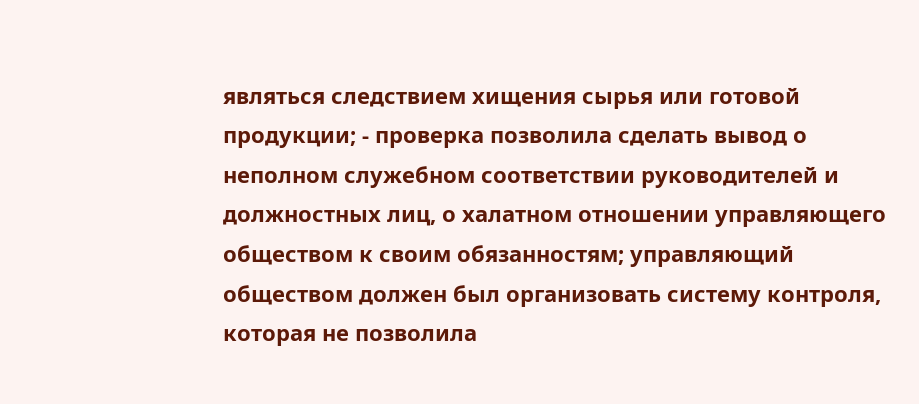являться следствием хищения сырья или готовой продукции; - проверка позволила сделать вывод о неполном служебном соответствии руководителей и должностных лиц, о халатном отношении управляющего обществом к своим обязанностям; управляющий обществом должен был организовать систему контроля, которая не позволила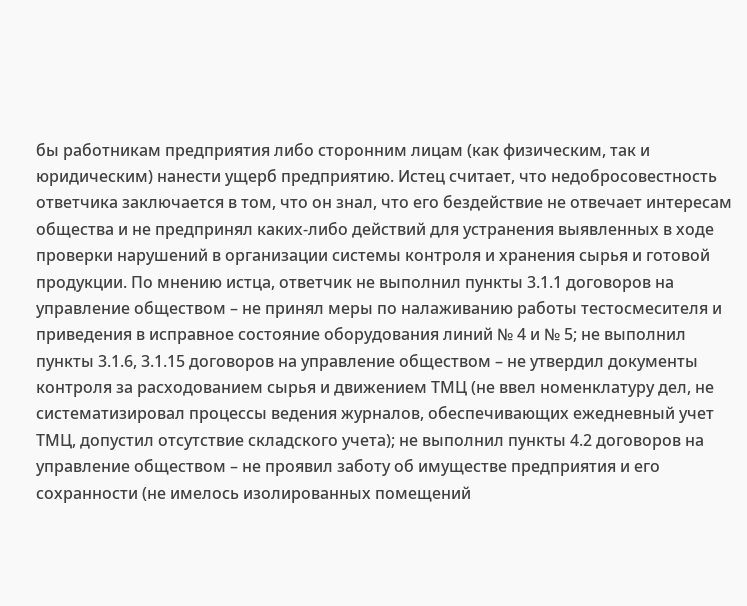бы работникам предприятия либо сторонним лицам (как физическим, так и юридическим) нанести ущерб предприятию. Истец считает, что недобросовестность ответчика заключается в том, что он знал, что его бездействие не отвечает интересам общества и не предпринял каких-либо действий для устранения выявленных в ходе проверки нарушений в организации системы контроля и хранения сырья и готовой продукции. По мнению истца, ответчик не выполнил пункты 3.1.1 договоров на управление обществом – не принял меры по налаживанию работы тестосмесителя и приведения в исправное состояние оборудования линий № 4 и № 5; не выполнил пункты 3.1.6, 3.1.15 договоров на управление обществом – не утвердил документы контроля за расходованием сырья и движением ТМЦ (не ввел номенклатуру дел, не систематизировал процессы ведения журналов, обеспечивающих ежедневный учет ТМЦ, допустил отсутствие складского учета); не выполнил пункты 4.2 договоров на управление обществом – не проявил заботу об имуществе предприятия и его сохранности (не имелось изолированных помещений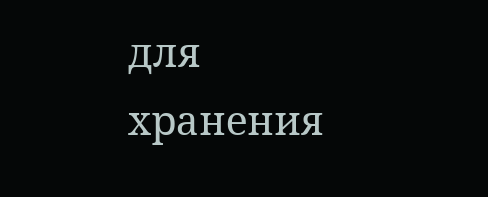для хранения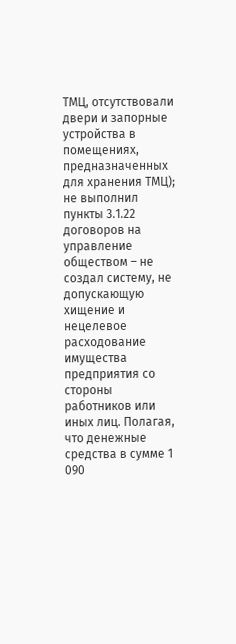ТМЦ, отсутствовали двери и запорные устройства в помещениях, предназначенных для хранения ТМЦ); не выполнил пункты 3.1.22 договоров на управление обществом – не создал систему, не допускающую хищение и нецелевое расходование имущества предприятия со стороны работников или иных лиц. Полагая, что денежные средства в сумме 1 090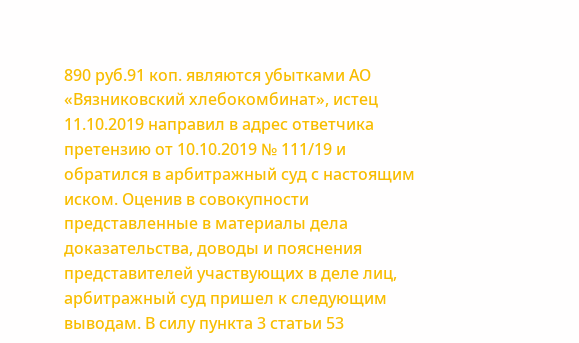890 руб.91 коп. являются убытками АО «Вязниковский хлебокомбинат», истец 11.10.2019 направил в адрес ответчика претензию от 10.10.2019 № 111/19 и обратился в арбитражный суд с настоящим иском. Оценив в совокупности представленные в материалы дела доказательства, доводы и пояснения представителей участвующих в деле лиц, арбитражный суд пришел к следующим выводам. В силу пункта 3 статьи 53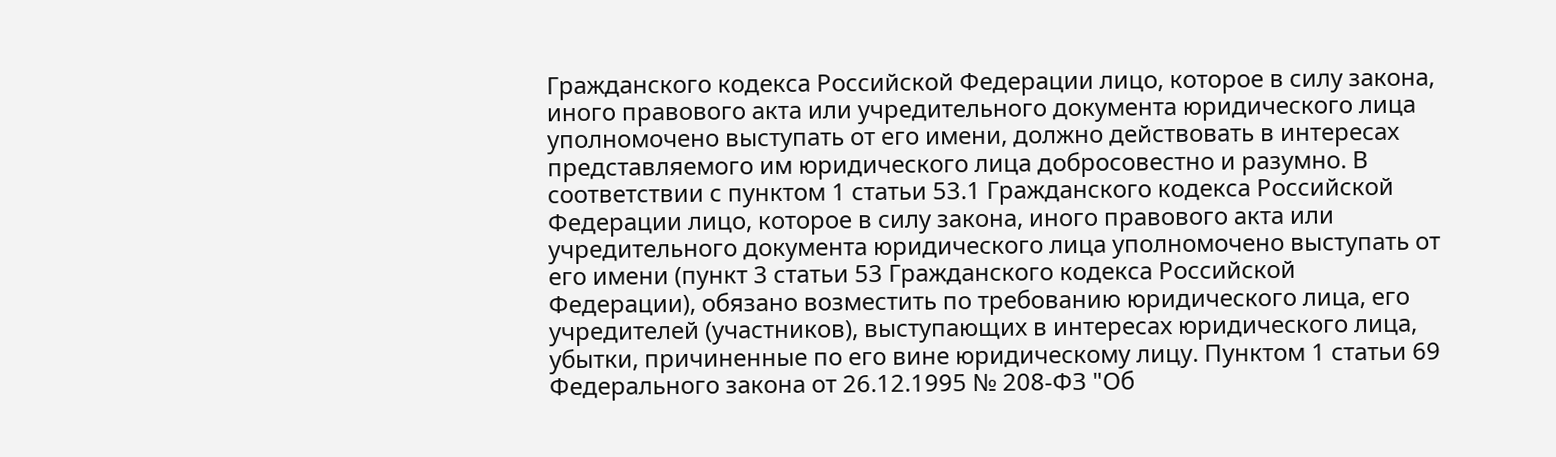Гражданского кодекса Российской Федерации лицо, которое в силу закона, иного правового акта или учредительного документа юридического лица уполномочено выступать от его имени, должно действовать в интересах представляемого им юридического лица добросовестно и разумно. В соответствии с пунктом 1 статьи 53.1 Гражданского кодекса Российской Федерации лицо, которое в силу закона, иного правового акта или учредительного документа юридического лица уполномочено выступать от его имени (пункт 3 статьи 53 Гражданского кодекса Российской Федерации), обязано возместить по требованию юридического лица, его учредителей (участников), выступающих в интересах юридического лица, убытки, причиненные по его вине юридическому лицу. Пунктом 1 статьи 69 Федерального закона от 26.12.1995 № 208-ФЗ "Об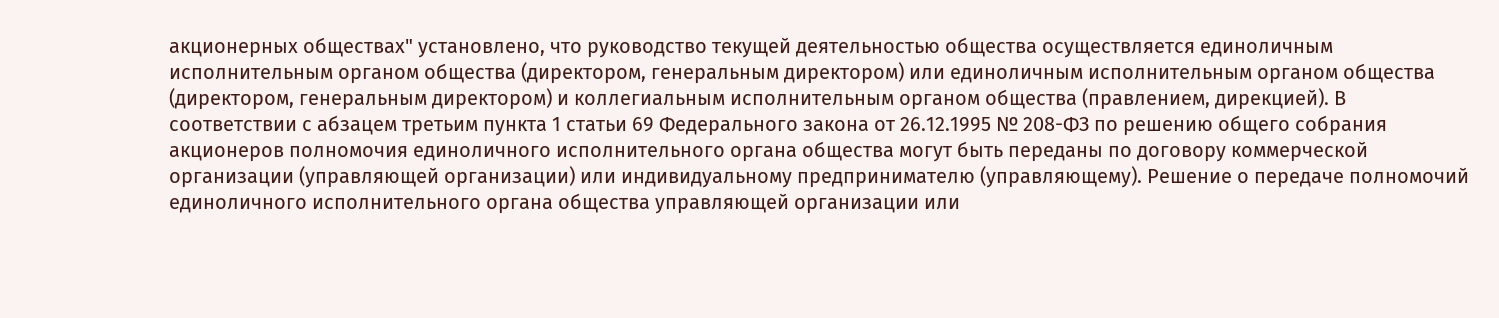акционерных обществах" установлено, что руководство текущей деятельностью общества осуществляется единоличным исполнительным органом общества (директором, генеральным директором) или единоличным исполнительным органом общества (директором, генеральным директором) и коллегиальным исполнительным органом общества (правлением, дирекцией). В соответствии с абзацем третьим пункта 1 статьи 69 Федерального закона от 26.12.1995 № 208-ФЗ по решению общего собрания акционеров полномочия единоличного исполнительного органа общества могут быть переданы по договору коммерческой организации (управляющей организации) или индивидуальному предпринимателю (управляющему). Решение о передаче полномочий единоличного исполнительного органа общества управляющей организации или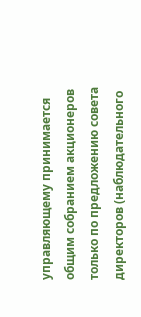управляющему принимается общим собранием акционеров только по предложению совета директоров (наблюдательного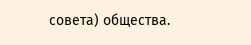совета) общества.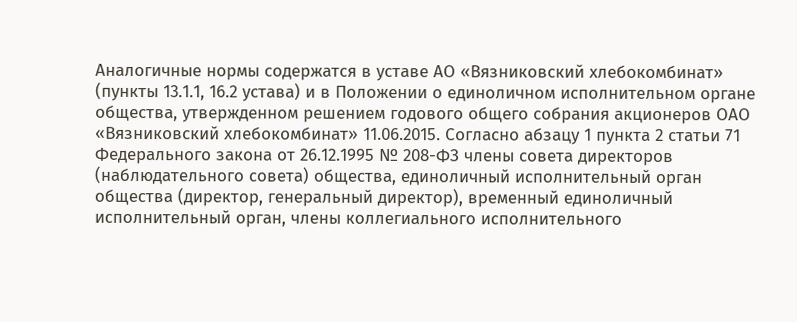Аналогичные нормы содержатся в уставе АО «Вязниковский хлебокомбинат» (пункты 13.1.1, 16.2 устава) и в Положении о единоличном исполнительном органе общества, утвержденном решением годового общего собрания акционеров ОАО «Вязниковский хлебокомбинат» 11.06.2015. Согласно абзацу 1 пункта 2 статьи 71 Федерального закона от 26.12.1995 № 208-ФЗ члены совета директоров (наблюдательного совета) общества, единоличный исполнительный орган общества (директор, генеральный директор), временный единоличный исполнительный орган, члены коллегиального исполнительного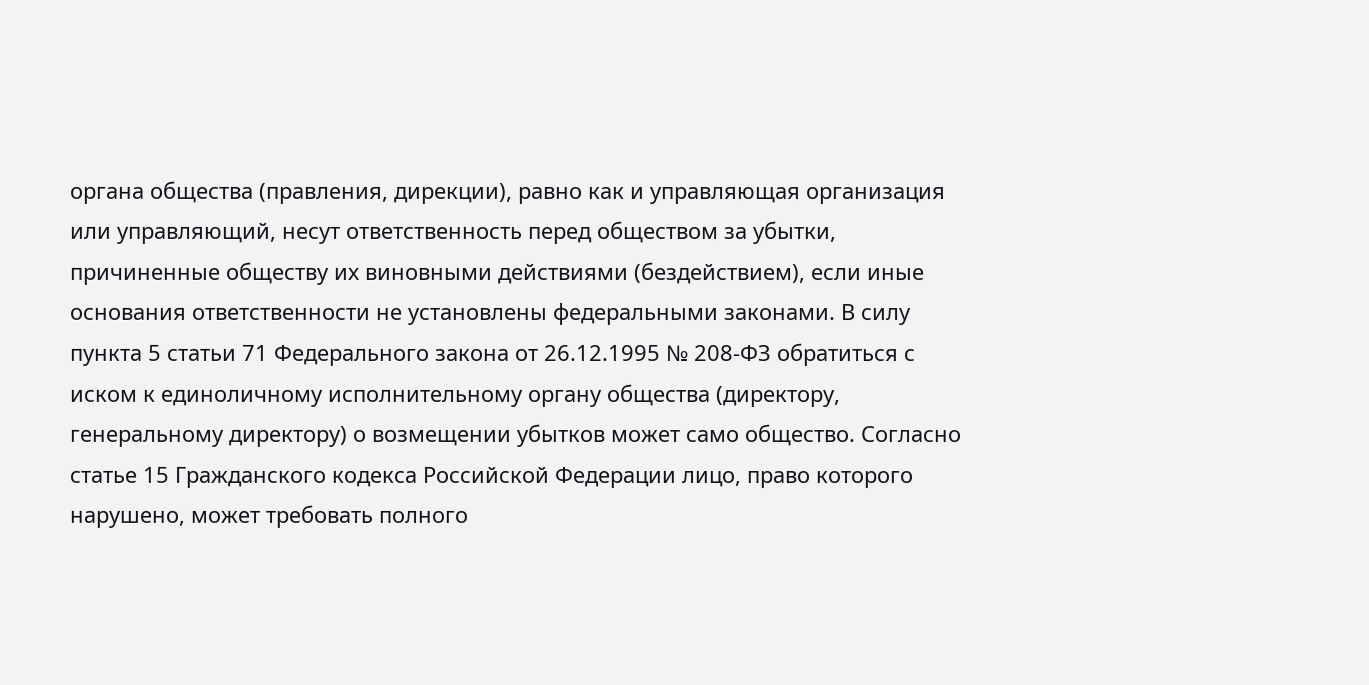органа общества (правления, дирекции), равно как и управляющая организация или управляющий, несут ответственность перед обществом за убытки, причиненные обществу их виновными действиями (бездействием), если иные основания ответственности не установлены федеральными законами. В силу пункта 5 статьи 71 Федерального закона от 26.12.1995 № 208-ФЗ обратиться с иском к единоличному исполнительному органу общества (директору, генеральному директору) о возмещении убытков может само общество. Согласно статье 15 Гражданского кодекса Российской Федерации лицо, право которого нарушено, может требовать полного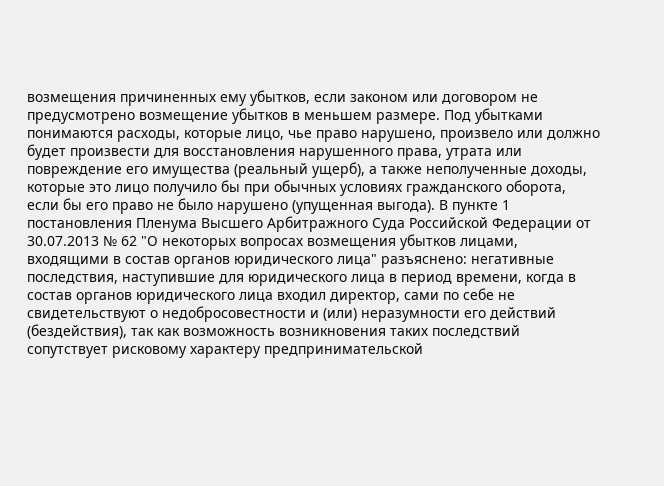возмещения причиненных ему убытков, если законом или договором не предусмотрено возмещение убытков в меньшем размере. Под убытками понимаются расходы, которые лицо, чье право нарушено, произвело или должно будет произвести для восстановления нарушенного права, утрата или повреждение его имущества (реальный ущерб), а также неполученные доходы, которые это лицо получило бы при обычных условиях гражданского оборота, если бы его право не было нарушено (упущенная выгода). В пункте 1 постановления Пленума Высшего Арбитражного Суда Российской Федерации от 30.07.2013 № 62 "О некоторых вопросах возмещения убытков лицами, входящими в состав органов юридического лица" разъяснено: негативные последствия, наступившие для юридического лица в период времени, когда в состав органов юридического лица входил директор, сами по себе не свидетельствуют о недобросовестности и (или) неразумности его действий (бездействия), так как возможность возникновения таких последствий сопутствует рисковому характеру предпринимательской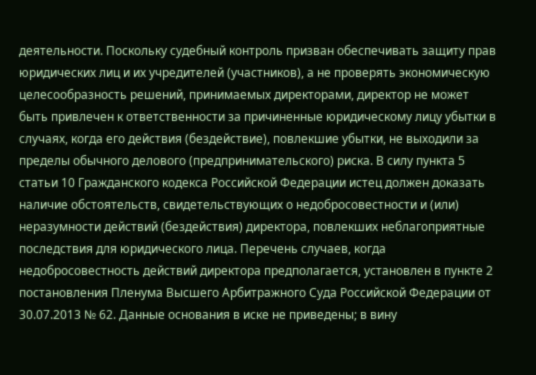деятельности. Поскольку судебный контроль призван обеспечивать защиту прав юридических лиц и их учредителей (участников), а не проверять экономическую целесообразность решений, принимаемых директорами, директор не может быть привлечен к ответственности за причиненные юридическому лицу убытки в случаях, когда его действия (бездействие), повлекшие убытки, не выходили за пределы обычного делового (предпринимательского) риска. В силу пункта 5 статьи 10 Гражданского кодекса Российской Федерации истец должен доказать наличие обстоятельств, свидетельствующих о недобросовестности и (или) неразумности действий (бездействия) директора, повлекших неблагоприятные последствия для юридического лица. Перечень случаев, когда недобросовестность действий директора предполагается, установлен в пункте 2 постановления Пленума Высшего Арбитражного Суда Российской Федерации от 30.07.2013 № 62. Данные основания в иске не приведены; в вину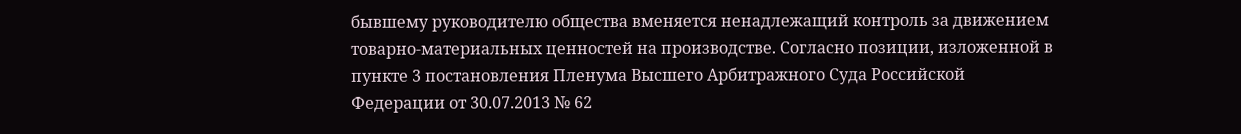бывшему руководителю общества вменяется ненадлежащий контроль за движением товарно-материальных ценностей на производстве. Согласно позиции, изложенной в пункте 3 постановления Пленума Высшего Арбитражного Суда Российской Федерации от 30.07.2013 № 62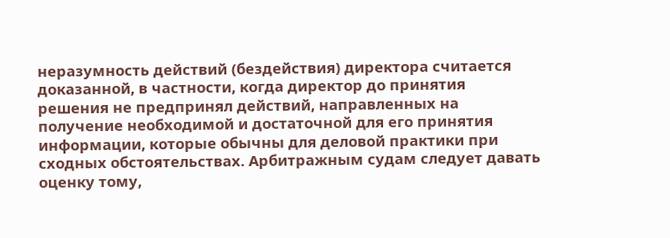неразумность действий (бездействия) директора считается доказанной, в частности, когда директор до принятия решения не предпринял действий, направленных на получение необходимой и достаточной для его принятия информации, которые обычны для деловой практики при сходных обстоятельствах. Арбитражным судам следует давать оценку тому,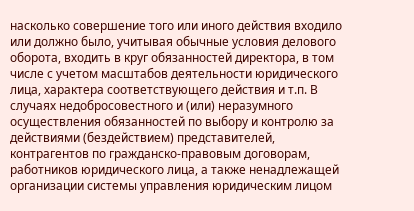насколько совершение того или иного действия входило или должно было, учитывая обычные условия делового оборота, входить в круг обязанностей директора, в том числе с учетом масштабов деятельности юридического лица, характера соответствующего действия и т.п. В случаях недобросовестного и (или) неразумного осуществления обязанностей по выбору и контролю за действиями (бездействием) представителей, контрагентов по гражданско-правовым договорам, работников юридического лица, а также ненадлежащей организации системы управления юридическим лицом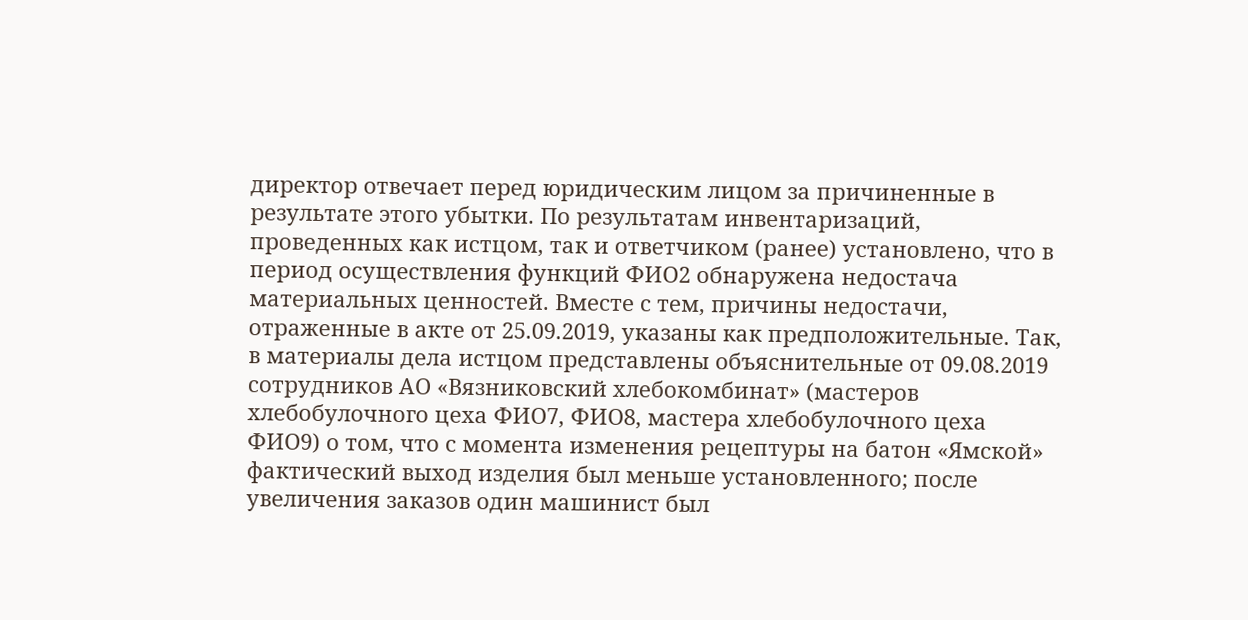директор отвечает перед юридическим лицом за причиненные в результате этого убытки. По результатам инвентаризаций, проведенных как истцом, так и ответчиком (ранее) установлено, что в период осуществления функций ФИО2 обнаружена недостача материальных ценностей. Вместе с тем, причины недостачи, отраженные в акте от 25.09.2019, указаны как предположительные. Так, в материалы дела истцом представлены объяснительные от 09.08.2019 сотрудников АО «Вязниковский хлебокомбинат» (мастеров хлебобулочного цеха ФИО7, ФИО8, мастера хлебобулочного цеха ФИО9) о том, что с момента изменения рецептуры на батон «Ямской» фактический выход изделия был меньше установленного; после увеличения заказов один машинист был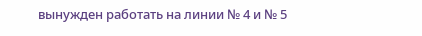вынужден работать на линии № 4 и № 5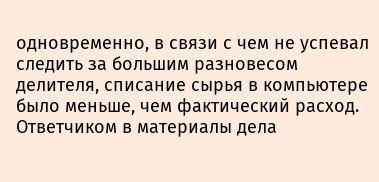одновременно, в связи с чем не успевал следить за большим разновесом делителя, списание сырья в компьютере было меньше, чем фактический расход. Ответчиком в материалы дела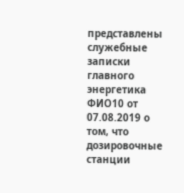представлены служебные записки главного энергетика ФИО10 от 07.08.2019 о том, что дозировочные станции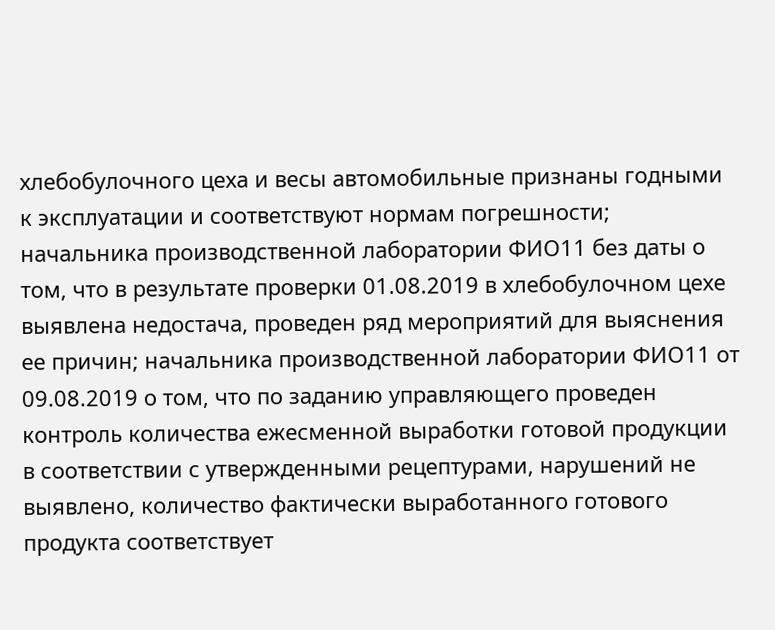хлебобулочного цеха и весы автомобильные признаны годными к эксплуатации и соответствуют нормам погрешности; начальника производственной лаборатории ФИО11 без даты о том, что в результате проверки 01.08.2019 в хлебобулочном цехе выявлена недостача, проведен ряд мероприятий для выяснения ее причин; начальника производственной лаборатории ФИО11 от 09.08.2019 о том, что по заданию управляющего проведен контроль количества ежесменной выработки готовой продукции в соответствии с утвержденными рецептурами, нарушений не выявлено, количество фактически выработанного готового продукта соответствует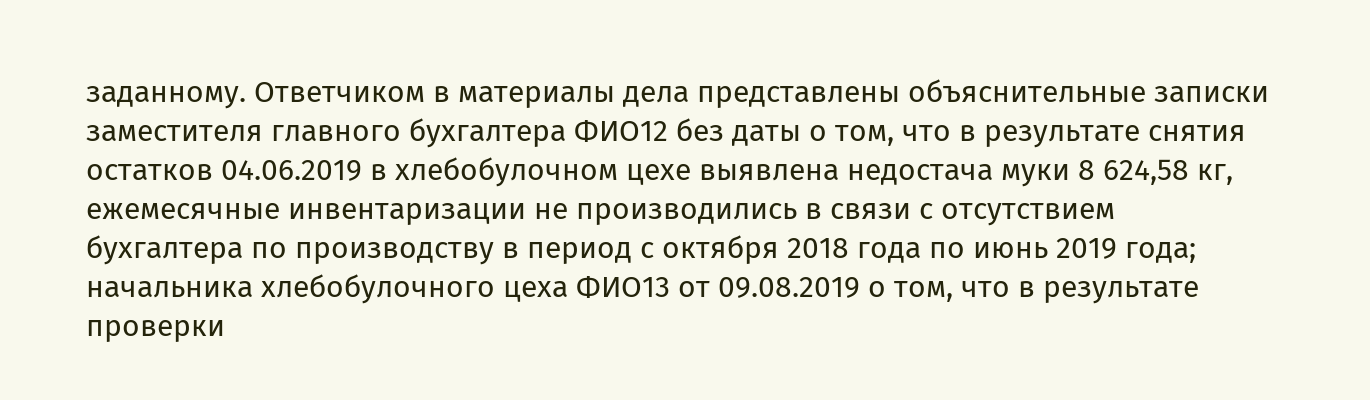заданному. Ответчиком в материалы дела представлены объяснительные записки заместителя главного бухгалтера ФИО12 без даты о том, что в результате снятия остатков 04.06.2019 в хлебобулочном цехе выявлена недостача муки 8 624,58 кг, ежемесячные инвентаризации не производились в связи с отсутствием бухгалтера по производству в период с октября 2018 года по июнь 2019 года; начальника хлебобулочного цеха ФИО13 от 09.08.2019 о том, что в результате проверки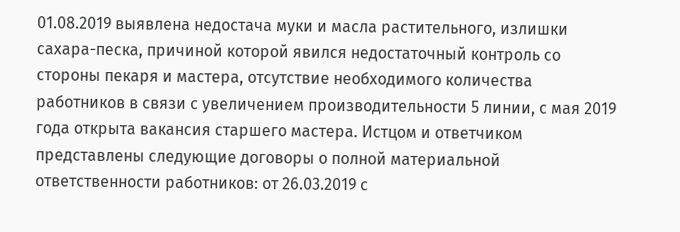01.08.2019 выявлена недостача муки и масла растительного, излишки сахара-песка, причиной которой явился недостаточный контроль со стороны пекаря и мастера, отсутствие необходимого количества работников в связи с увеличением производительности 5 линии, с мая 2019 года открыта вакансия старшего мастера. Истцом и ответчиком представлены следующие договоры о полной материальной ответственности работников: от 26.03.2019 с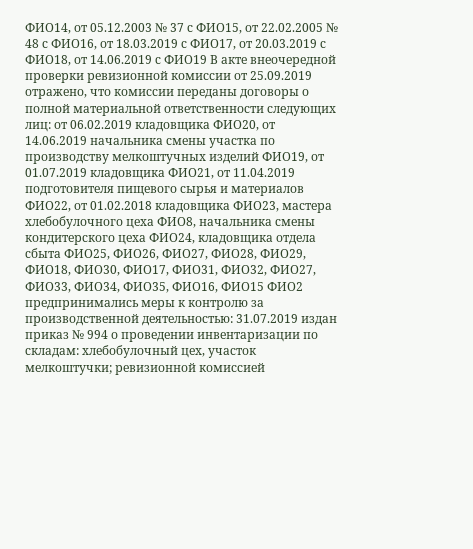ФИО14, от 05.12.2003 № 37 с ФИО15, от 22.02.2005 № 48 с ФИО16, от 18.03.2019 с ФИО17, от 20.03.2019 с ФИО18, от 14.06.2019 с ФИО19 В акте внеочередной проверки ревизионной комиссии от 25.09.2019 отражено, что комиссии переданы договоры о полной материальной ответственности следующих лиц: от 06.02.2019 кладовщика ФИО20, от 14.06.2019 начальника смены участка по производству мелкоштучных изделий ФИО19, от 01.07.2019 кладовщика ФИО21, от 11.04.2019 подготовителя пищевого сырья и материалов ФИО22, от 01.02.2018 кладовщика ФИО23, мастера хлебобулочного цеха ФИО8, начальника смены кондитерского цеха ФИО24, кладовщика отдела сбыта ФИО25, ФИО26, ФИО27, ФИО28, ФИО29, ФИО18, ФИО30, ФИО17, ФИО31, ФИО32, ФИО27, ФИО33, ФИО34, ФИО35, ФИО16, ФИО15 ФИО2 предпринимались меры к контролю за производственной деятельностью: 31.07.2019 издан приказ № 994 о проведении инвентаризации по складам: хлебобулочный цех, участок мелкоштучки; ревизионной комиссией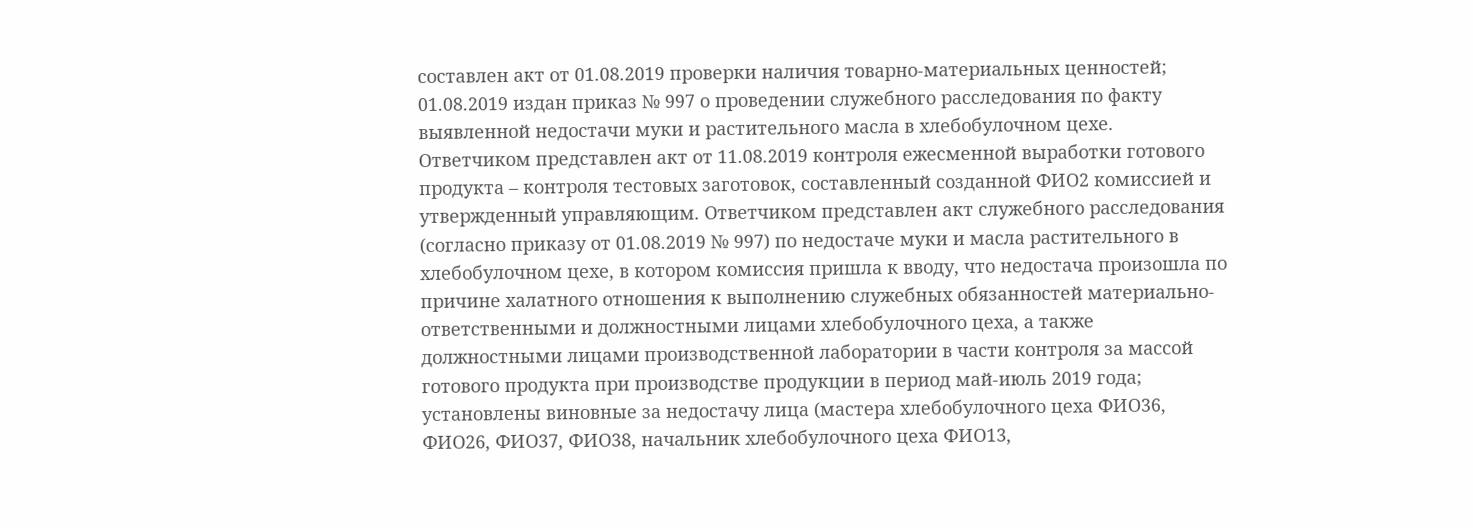составлен акт от 01.08.2019 проверки наличия товарно-материальных ценностей; 01.08.2019 издан приказ № 997 о проведении служебного расследования по факту выявленной недостачи муки и растительного масла в хлебобулочном цехе. Ответчиком представлен акт от 11.08.2019 контроля ежесменной выработки готового продукта – контроля тестовых заготовок, составленный созданной ФИО2 комиссией и утвержденный управляющим. Ответчиком представлен акт служебного расследования (согласно приказу от 01.08.2019 № 997) по недостаче муки и масла растительного в хлебобулочном цехе, в котором комиссия пришла к вводу, что недостача произошла по причине халатного отношения к выполнению служебных обязанностей материально-ответственными и должностными лицами хлебобулочного цеха, а также должностными лицами производственной лаборатории в части контроля за массой готового продукта при производстве продукции в период май-июль 2019 года; установлены виновные за недостачу лица (мастера хлебобулочного цеха ФИО36, ФИО26, ФИО37, ФИО38, начальник хлебобулочного цеха ФИО13,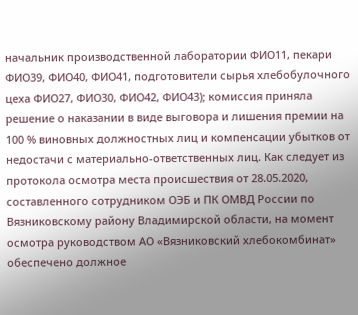начальник производственной лаборатории ФИО11, пекари ФИО39, ФИО40, ФИО41, подготовители сырья хлебобулочного цеха ФИО27, ФИО30, ФИО42, ФИО43); комиссия приняла решение о наказании в виде выговора и лишения премии на 100 % виновных должностных лиц и компенсации убытков от недостачи с материально-ответственных лиц. Как следует из протокола осмотра места происшествия от 28.05.2020, составленного сотрудником ОЭБ и ПК ОМВД России по Вязниковскому району Владимирской области, на момент осмотра руководством АО «Вязниковский хлебокомбинат» обеспечено должное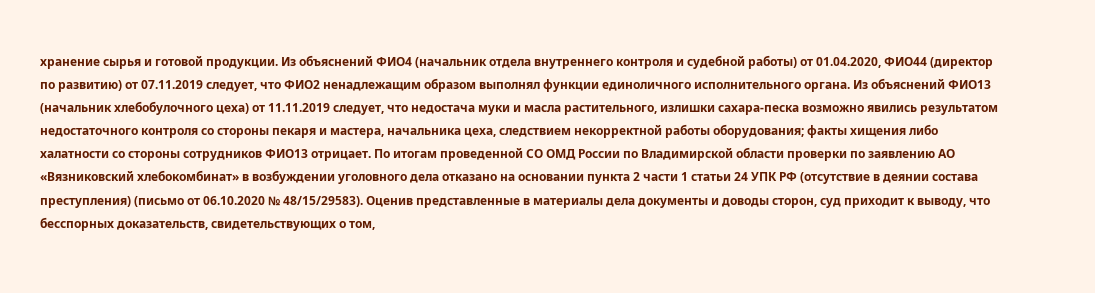хранение сырья и готовой продукции. Из объяснений ФИО4 (начальник отдела внутреннего контроля и судебной работы) от 01.04.2020, ФИО44 (директор по развитию) от 07.11.2019 следует, что ФИО2 ненадлежащим образом выполнял функции единоличного исполнительного органа. Из объяснений ФИО13 (начальник хлебобулочного цеха) от 11.11.2019 следует, что недостача муки и масла растительного, излишки сахара-песка возможно явились результатом недостаточного контроля со стороны пекаря и мастера, начальника цеха, следствием некорректной работы оборудования; факты хищения либо халатности со стороны сотрудников ФИО13 отрицает. По итогам проведенной СО ОМД России по Владимирской области проверки по заявлению АО «Вязниковский хлебокомбинат» в возбуждении уголовного дела отказано на основании пункта 2 части 1 статьи 24 УПК РФ (отсутствие в деянии состава преступления) (письмо от 06.10.2020 № 48/15/29583). Оценив представленные в материалы дела документы и доводы сторон, суд приходит к выводу, что бесспорных доказательств, свидетельствующих о том,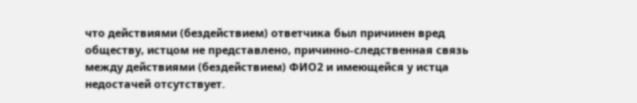что действиями (бездействием) ответчика был причинен вред обществу, истцом не представлено, причинно-следственная связь между действиями (бездействием) ФИО2 и имеющейся у истца недостачей отсутствует.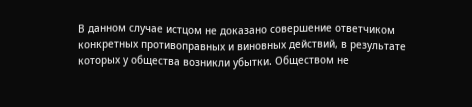В данном случае истцом не доказано совершение ответчиком конкретных противоправных и виновных действий, в результате которых у общества возникли убытки. Обществом не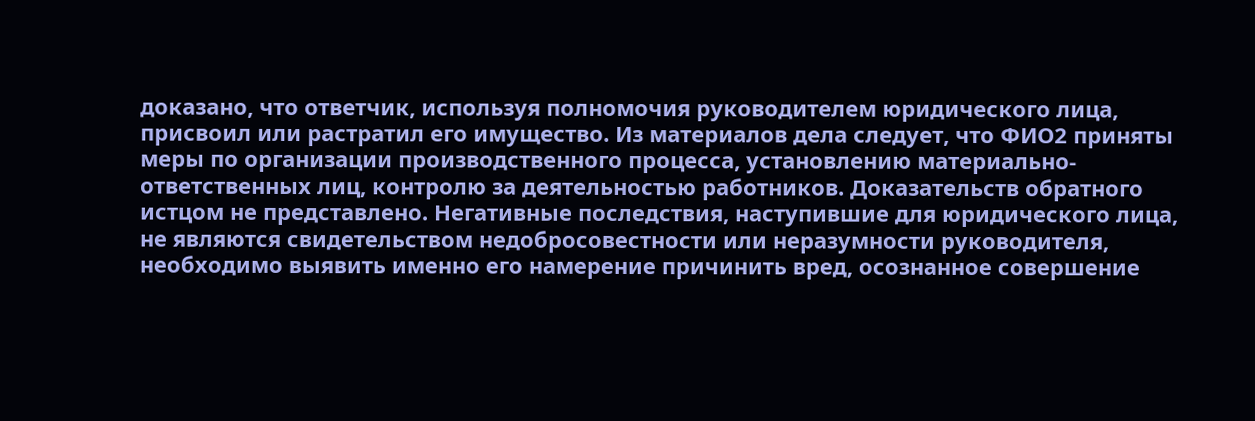доказано, что ответчик, используя полномочия руководителем юридического лица, присвоил или растратил его имущество. Из материалов дела следует, что ФИО2 приняты меры по организации производственного процесса, установлению материально-ответственных лиц, контролю за деятельностью работников. Доказательств обратного истцом не представлено. Негативные последствия, наступившие для юридического лица, не являются свидетельством недобросовестности или неразумности руководителя, необходимо выявить именно его намерение причинить вред, осознанное совершение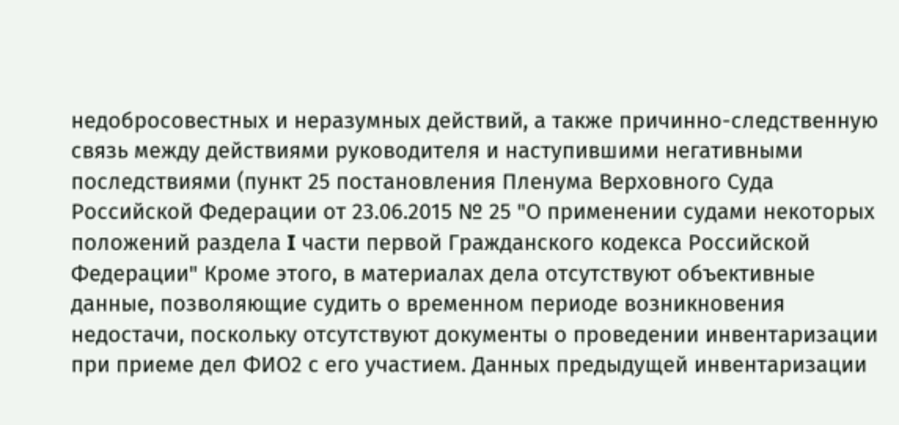недобросовестных и неразумных действий, а также причинно-следственную связь между действиями руководителя и наступившими негативными последствиями (пункт 25 постановления Пленума Верховного Суда Российской Федерации от 23.06.2015 № 25 "О применении судами некоторых положений раздела I части первой Гражданского кодекса Российской Федерации" Кроме этого, в материалах дела отсутствуют объективные данные, позволяющие судить о временном периоде возникновения недостачи, поскольку отсутствуют документы о проведении инвентаризации при приеме дел ФИО2 с его участием. Данных предыдущей инвентаризации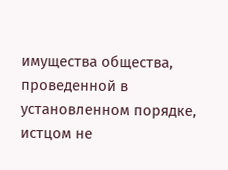имущества общества, проведенной в установленном порядке, истцом не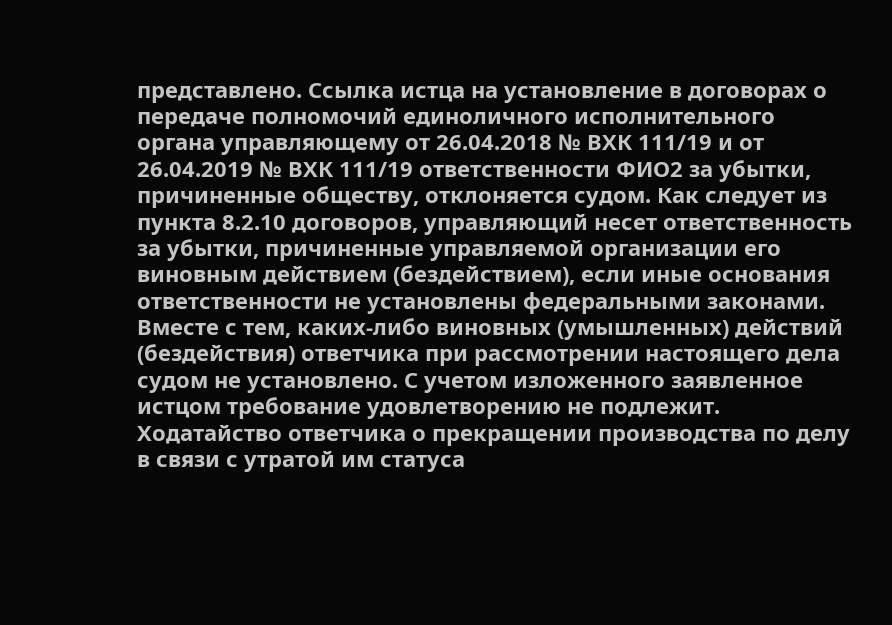представлено. Ссылка истца на установление в договорах о передаче полномочий единоличного исполнительного органа управляющему от 26.04.2018 № ВХК 111/19 и от 26.04.2019 № ВХК 111/19 ответственности ФИО2 за убытки, причиненные обществу, отклоняется судом. Как следует из пункта 8.2.10 договоров, управляющий несет ответственность за убытки, причиненные управляемой организации его виновным действием (бездействием), если иные основания ответственности не установлены федеральными законами. Вместе с тем, каких-либо виновных (умышленных) действий (бездействия) ответчика при рассмотрении настоящего дела судом не установлено. С учетом изложенного заявленное истцом требование удовлетворению не подлежит. Ходатайство ответчика о прекращении производства по делу в связи с утратой им статуса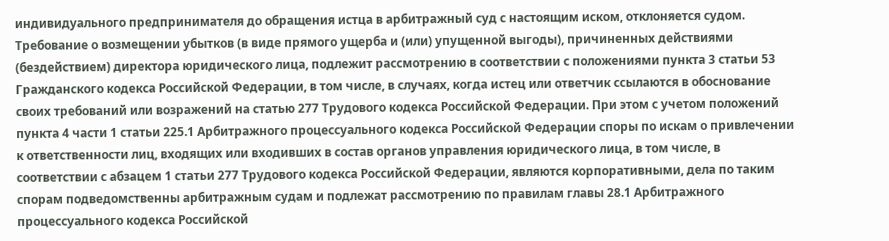индивидуального предпринимателя до обращения истца в арбитражный суд с настоящим иском, отклоняется судом. Требование о возмещении убытков (в виде прямого ущерба и (или) упущенной выгоды), причиненных действиями (бездействием) директора юридического лица, подлежит рассмотрению в соответствии с положениями пункта 3 статьи 53 Гражданского кодекса Российской Федерации, в том числе, в случаях, когда истец или ответчик ссылаются в обоснование своих требований или возражений на статью 277 Трудового кодекса Российской Федерации. При этом с учетом положений пункта 4 части 1 статьи 225.1 Арбитражного процессуального кодекса Российской Федерации споры по искам о привлечении к ответственности лиц, входящих или входивших в состав органов управления юридического лица, в том числе, в соответствии с абзацем 1 статьи 277 Трудового кодекса Российской Федерации, являются корпоративными, дела по таким спорам подведомственны арбитражным судам и подлежат рассмотрению по правилам главы 28.1 Арбитражного процессуального кодекса Российской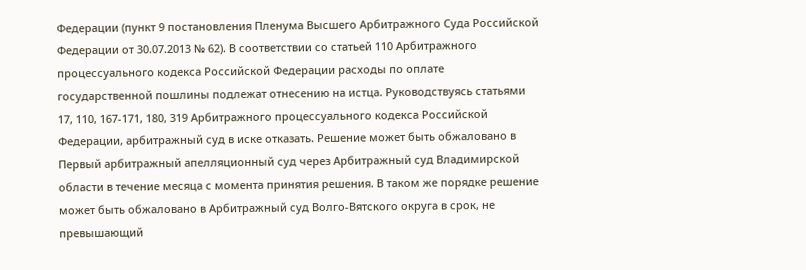Федерации (пункт 9 постановления Пленума Высшего Арбитражного Суда Российской Федерации от 30.07.2013 № 62). В соответствии со статьей 110 Арбитражного процессуального кодекса Российской Федерации расходы по оплате государственной пошлины подлежат отнесению на истца. Руководствуясь статьями 17, 110, 167-171, 180, 319 Арбитражного процессуального кодекса Российской Федерации, арбитражный суд в иске отказать. Решение может быть обжаловано в Первый арбитражный апелляционный суд через Арбитражный суд Владимирской области в течение месяца с момента принятия решения. В таком же порядке решение может быть обжаловано в Арбитражный суд Волго-Вятского округа в срок, не превышающий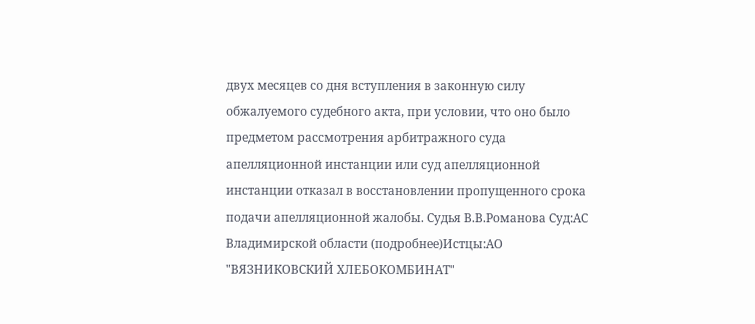двух месяцев со дня вступления в законную силу обжалуемого судебного акта, при условии, что оно было предметом рассмотрения арбитражного суда апелляционной инстанции или суд апелляционной инстанции отказал в восстановлении пропущенного срока подачи апелляционной жалобы. Судья В.В.Романова Суд:АС Владимирской области (подробнее)Истцы:АО "ВЯЗНИКОВСКИЙ ХЛЕБОКОМБИНАТ"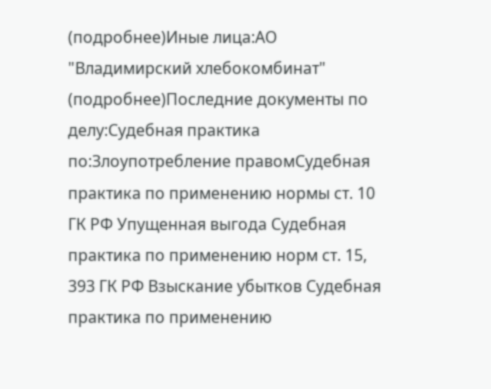(подробнее)Иные лица:АО "Владимирский хлебокомбинат" (подробнее)Последние документы по делу:Судебная практика по:Злоупотребление правомСудебная практика по применению нормы ст. 10 ГК РФ Упущенная выгода Судебная практика по применению норм ст. 15, 393 ГК РФ Взыскание убытков Судебная практика по применению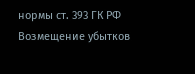нормы ст. 393 ГК РФ
Возмещение убытков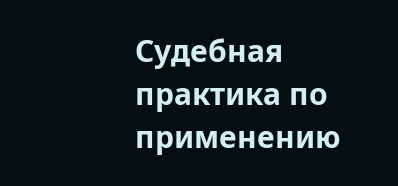Судебная практика по применению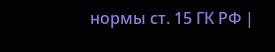нормы ст. 15 ГК РФ |